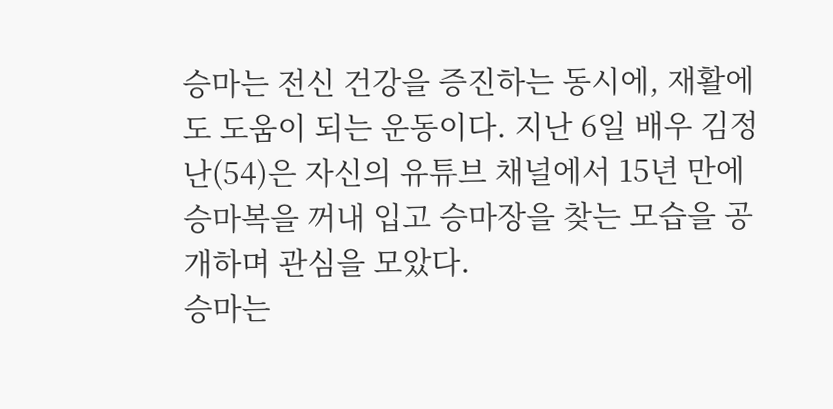승마는 전신 건강을 증진하는 동시에, 재활에도 도움이 되는 운동이다. 지난 6일 배우 김정난(54)은 자신의 유튜브 채널에서 15년 만에 승마복을 꺼내 입고 승마장을 찾는 모습을 공개하며 관심을 모았다.
승마는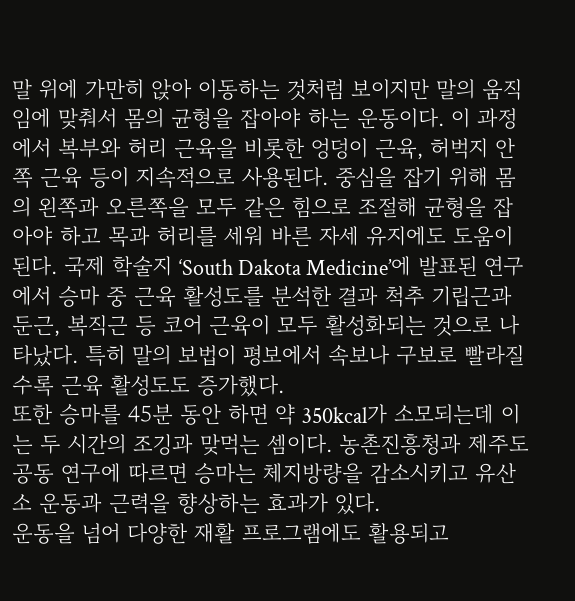말 위에 가만히 앉아 이동하는 것처럼 보이지만 말의 움직임에 맞춰서 몸의 균형을 잡아야 하는 운동이다. 이 과정에서 복부와 허리 근육을 비롯한 엉덩이 근육, 허벅지 안쪽 근육 등이 지속적으로 사용된다. 중심을 잡기 위해 몸의 왼쪽과 오른쪽을 모두 같은 힘으로 조절해 균형을 잡아야 하고 목과 허리를 세워 바른 자세 유지에도 도움이 된다. 국제 학술지 ‘South Dakota Medicine’에 발표된 연구에서 승마 중 근육 활성도를 분석한 결과 척추 기립근과 둔근, 복직근 등 코어 근육이 모두 활성화되는 것으로 나타났다. 특히 말의 보법이 평보에서 속보나 구보로 빨라질수록 근육 활성도도 증가했다.
또한 승마를 45분 동안 하면 약 350kcal가 소모되는데 이는 두 시간의 조깅과 맞먹는 셈이다. 농촌진흥청과 제주도 공동 연구에 따르면 승마는 체지방량을 감소시키고 유산소 운동과 근력을 향상하는 효과가 있다.
운동을 넘어 다양한 재활 프로그램에도 활용되고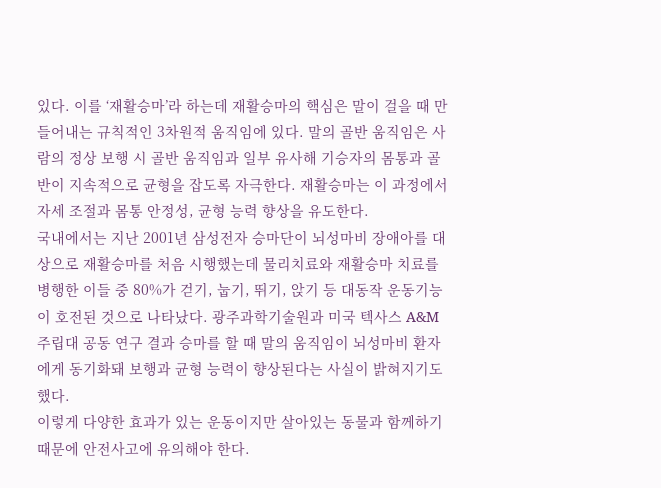있다. 이를 ‘재활승마’라 하는데 재활승마의 핵심은 말이 걸을 때 만들어내는 규칙적인 3차원적 움직임에 있다. 말의 골반 움직임은 사람의 정상 보행 시 골반 움직임과 일부 유사해 기승자의 몸통과 골반이 지속적으로 균형을 잡도록 자극한다. 재활승마는 이 과정에서 자세 조절과 몸통 안정성, 균형 능력 향상을 유도한다.
국내에서는 지난 2001년 삼성전자 승마단이 뇌성마비 장애아를 대상으로 재활승마를 처음 시행했는데 물리치료와 재활승마 치료를 병행한 이들 중 80%가 걷기, 눕기, 뛰기, 앉기 등 대동작 운동기능이 호전된 것으로 나타났다. 광주과학기술원과 미국 텍사스 A&M 주립대 공동 연구 결과 승마를 할 때 말의 움직임이 뇌성마비 환자에게 동기화돼 보행과 균형 능력이 향상된다는 사실이 밝혀지기도 했다.
이렇게 다양한 효과가 있는 운동이지만 살아있는 동물과 함께하기 때문에 안전사고에 유의해야 한다.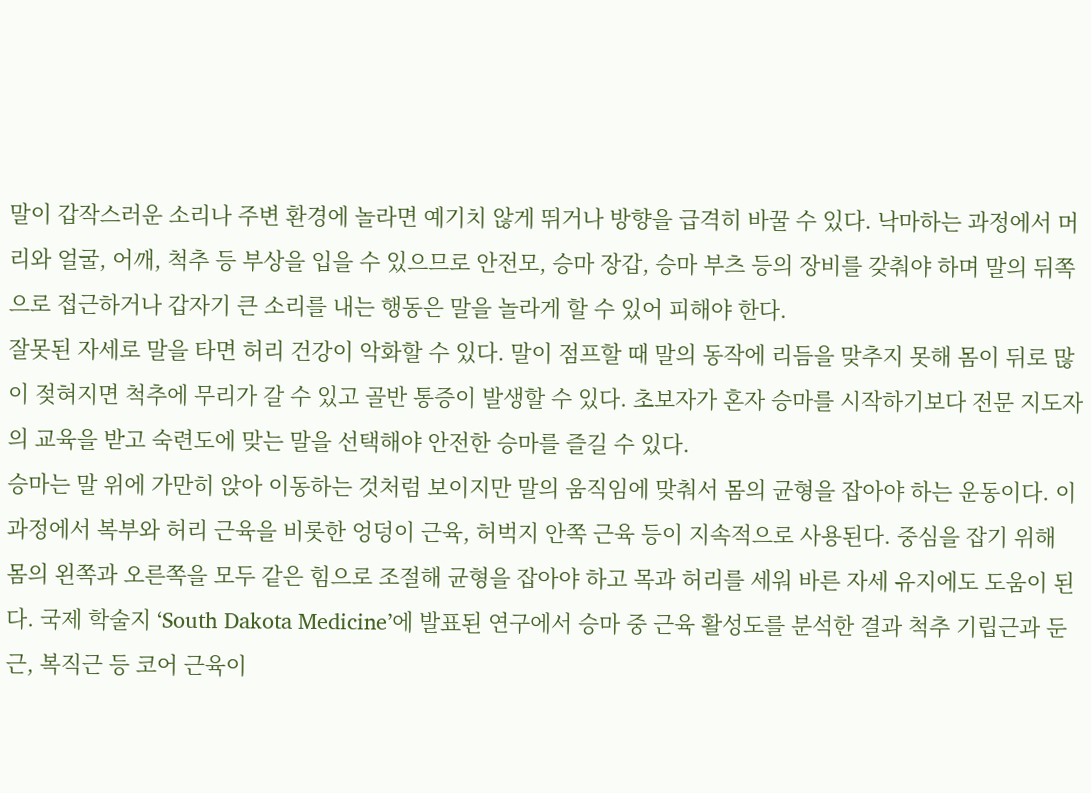말이 갑작스러운 소리나 주변 환경에 놀라면 예기치 않게 뛰거나 방향을 급격히 바꿀 수 있다. 낙마하는 과정에서 머리와 얼굴, 어깨, 척추 등 부상을 입을 수 있으므로 안전모, 승마 장갑, 승마 부츠 등의 장비를 갖춰야 하며 말의 뒤쪽으로 접근하거나 갑자기 큰 소리를 내는 행동은 말을 놀라게 할 수 있어 피해야 한다.
잘못된 자세로 말을 타면 허리 건강이 악화할 수 있다. 말이 점프할 때 말의 동작에 리듬을 맞추지 못해 몸이 뒤로 많이 젖혀지면 척추에 무리가 갈 수 있고 골반 통증이 발생할 수 있다. 초보자가 혼자 승마를 시작하기보다 전문 지도자의 교육을 받고 숙련도에 맞는 말을 선택해야 안전한 승마를 즐길 수 있다.
승마는 말 위에 가만히 앉아 이동하는 것처럼 보이지만 말의 움직임에 맞춰서 몸의 균형을 잡아야 하는 운동이다. 이 과정에서 복부와 허리 근육을 비롯한 엉덩이 근육, 허벅지 안쪽 근육 등이 지속적으로 사용된다. 중심을 잡기 위해 몸의 왼쪽과 오른쪽을 모두 같은 힘으로 조절해 균형을 잡아야 하고 목과 허리를 세워 바른 자세 유지에도 도움이 된다. 국제 학술지 ‘South Dakota Medicine’에 발표된 연구에서 승마 중 근육 활성도를 분석한 결과 척추 기립근과 둔근, 복직근 등 코어 근육이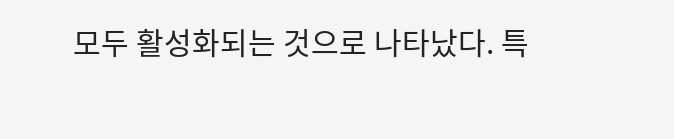모두 활성화되는 것으로 나타났다. 특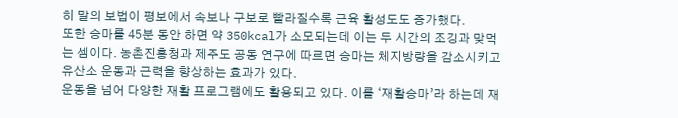히 말의 보법이 평보에서 속보나 구보로 빨라질수록 근육 활성도도 증가했다.
또한 승마를 45분 동안 하면 약 350kcal가 소모되는데 이는 두 시간의 조깅과 맞먹는 셈이다. 농촌진흥청과 제주도 공동 연구에 따르면 승마는 체지방량을 감소시키고 유산소 운동과 근력을 향상하는 효과가 있다.
운동을 넘어 다양한 재활 프로그램에도 활용되고 있다. 이를 ‘재활승마’라 하는데 재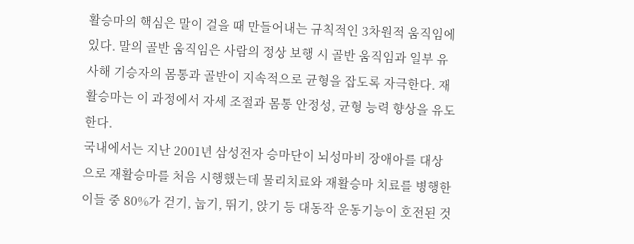활승마의 핵심은 말이 걸을 때 만들어내는 규칙적인 3차원적 움직임에 있다. 말의 골반 움직임은 사람의 정상 보행 시 골반 움직임과 일부 유사해 기승자의 몸통과 골반이 지속적으로 균형을 잡도록 자극한다. 재활승마는 이 과정에서 자세 조절과 몸통 안정성, 균형 능력 향상을 유도한다.
국내에서는 지난 2001년 삼성전자 승마단이 뇌성마비 장애아를 대상으로 재활승마를 처음 시행했는데 물리치료와 재활승마 치료를 병행한 이들 중 80%가 걷기, 눕기, 뛰기, 앉기 등 대동작 운동기능이 호전된 것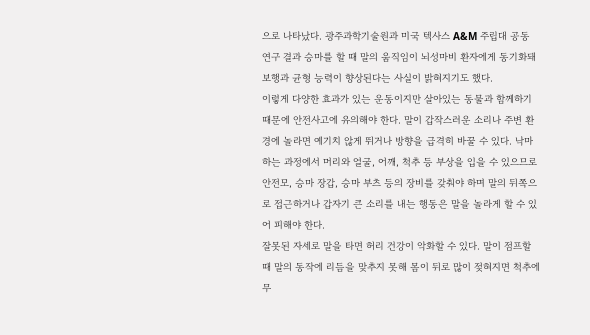으로 나타났다. 광주과학기술원과 미국 텍사스 A&M 주립대 공동 연구 결과 승마를 할 때 말의 움직임이 뇌성마비 환자에게 동기화돼 보행과 균형 능력이 향상된다는 사실이 밝혀지기도 했다.
이렇게 다양한 효과가 있는 운동이지만 살아있는 동물과 함께하기 때문에 안전사고에 유의해야 한다. 말이 갑작스러운 소리나 주변 환경에 놀라면 예기치 않게 뛰거나 방향을 급격히 바꿀 수 있다. 낙마하는 과정에서 머리와 얼굴, 어깨, 척추 등 부상을 입을 수 있으므로 안전모, 승마 장갑, 승마 부츠 등의 장비를 갖춰야 하며 말의 뒤쪽으로 접근하거나 갑자기 큰 소리를 내는 행동은 말을 놀라게 할 수 있어 피해야 한다.
잘못된 자세로 말을 타면 허리 건강이 악화할 수 있다. 말이 점프할 때 말의 동작에 리듬을 맞추지 못해 몸이 뒤로 많이 젖혀지면 척추에 무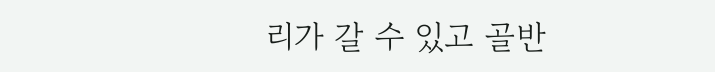리가 갈 수 있고 골반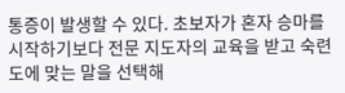통증이 발생할 수 있다. 초보자가 혼자 승마를 시작하기보다 전문 지도자의 교육을 받고 숙련도에 맞는 말을 선택해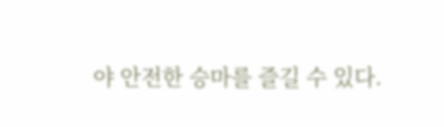야 안전한 승마를 즐길 수 있다.